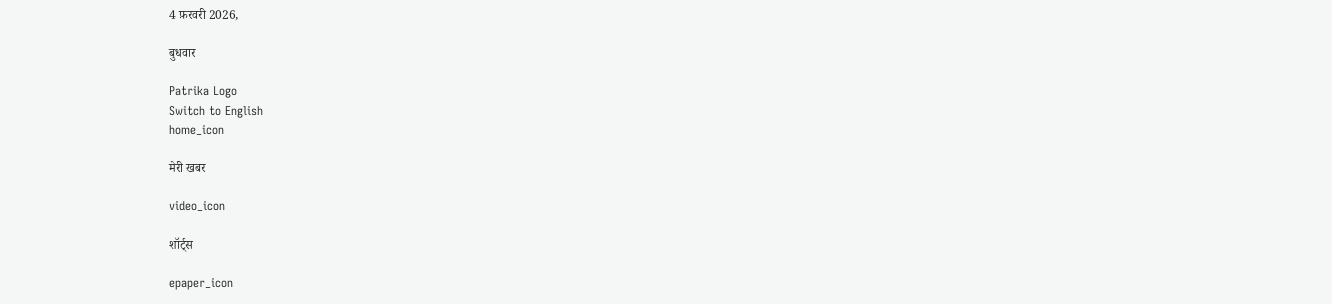4 फ़रवरी 2026,

बुधवार

Patrika Logo
Switch to English
home_icon

मेरी खबर

video_icon

शॉर्ट्स

epaper_icon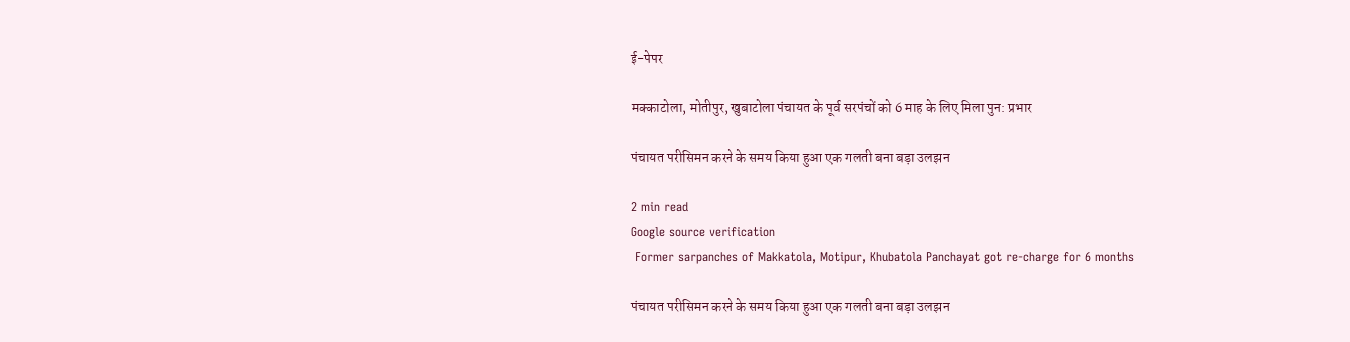ई-पेपर

मक्काटोला, मोतीपुर, खुबाटोला पंचायत के पूर्व सरपंचों को 6 माह के लिए मिला पुन: प्रभार

पंचायत परीसिमन करने के समय किया हुआ एक गलती बना बड़ा उलझन

2 min read
Google source verification
 Former sarpanches of Makkatola, Motipur, Khubatola Panchayat got re-charge for 6 months

पंचायत परीसिमन करने के समय किया हुआ एक गलती बना बड़ा उलझन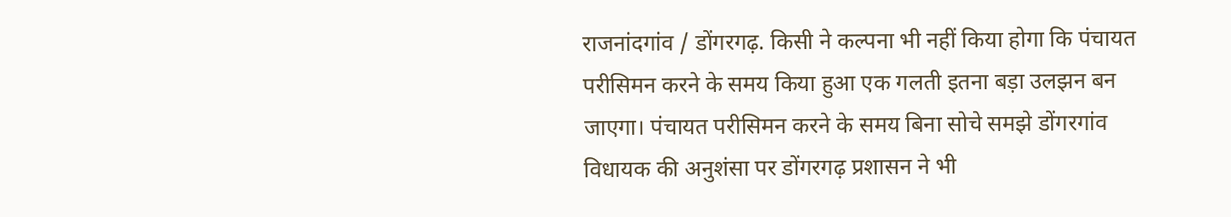राजनांदगांव / डोंगरगढ़. किसी ने कल्पना भी नहीं किया होगा कि पंचायत परीसिमन करने के समय किया हुआ एक गलती इतना बड़ा उलझन बन जाएगा। पंचायत परीसिमन करने के समय बिना सोचे समझे डोंगरगांव विधायक की अनुशंसा पर डोंगरगढ़ प्रशासन ने भी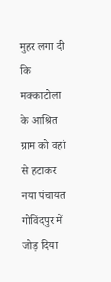मुहर लगा दी कि मक्काटोला के आश्रित ग्राम को वहां से हटाकर नया पंचायत गोविंदपुर में जोड़ दिया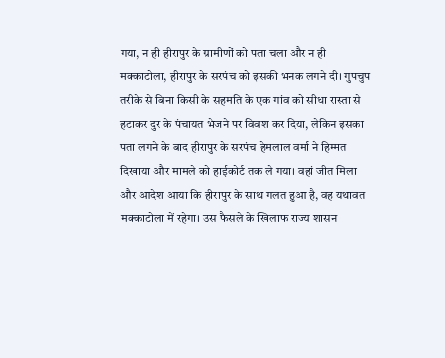गया, न ही हीरापुर के ग्रामीणों को पता चला और न ही मक्काटोला, हीरापुर के सरपंच को इसकी भनक लगने दी। गुपचुप तरीके से बिना किसी के सहमति के एक गांव को सीधा रास्ता से हटाकर दुर के पंचायत भेजने पर विवश कर दिया, लेकिन इसका पता लगने के बाद हीरापुर के सरपंच हेमलाल वर्मा ने हिम्मत दिखाया और मामले को हाईकोर्ट तक ले गया। वहां जीत मिला और आदेश आया कि हीरापुर के साथ गलत हुआ है, वह यथावत मक्काटोला में रहेगा। उस फैसले के खिलाफ राज्य शासन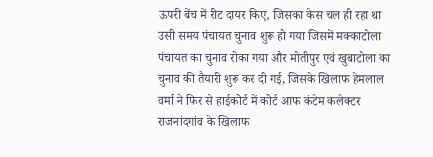ऊपरी बेंच में रीट दायर किए, जिसका केस चल ही रहा था उसी समय पंचायत चुनाव शुरू हो गया जिसमें मक्काटोला पंचायत का चुनाव रोका गया और मोतीपुर एवं खुबाटोला का चुनाव की तैयारी शुरू कर दी गई, जिसके खिलाफ हेमलाल वर्मा ने फिर से हाईकोर्ट में कोर्ट आफ कंटेम कलेक्टर राजनांदगांव के खिलाफ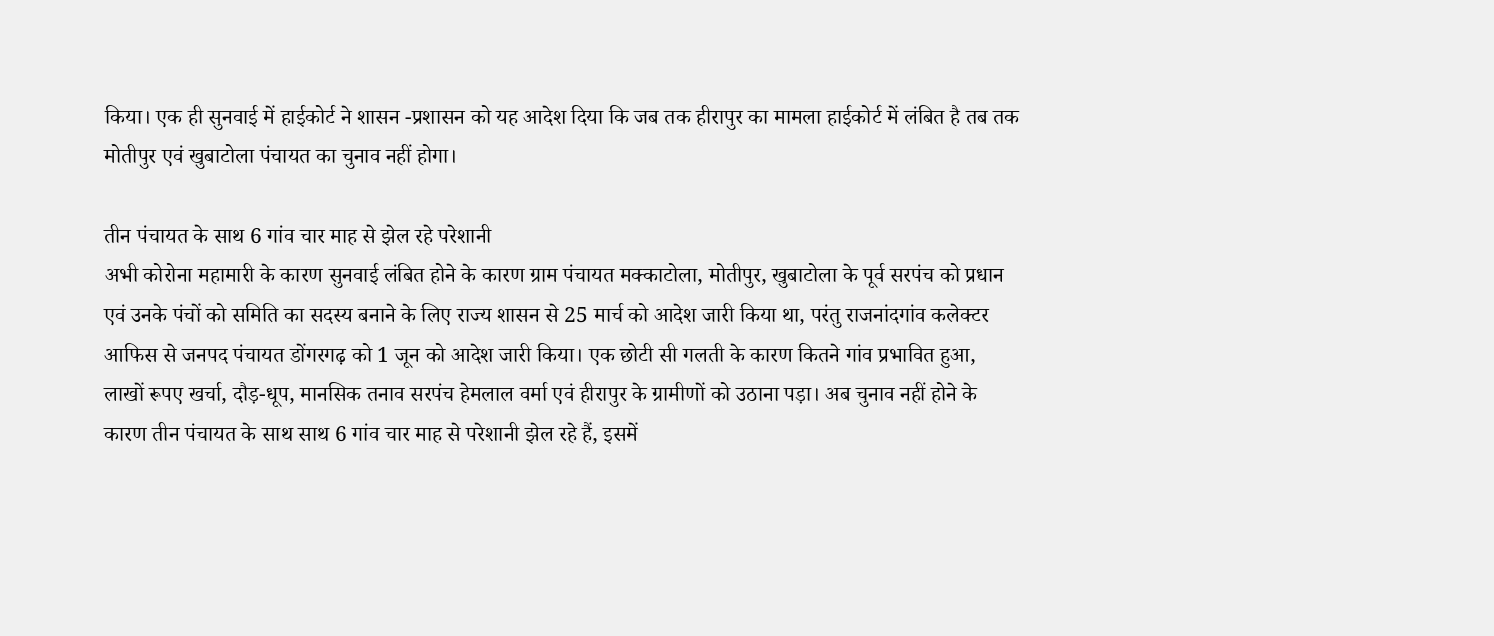किया। एक ही सुनवाई में हाईकोर्ट ने शासन -प्रशासन को यह आदेश दिया कि जब तक हीरापुर का मामला हाईकोर्ट में लंबित है तब तक मोतीपुर एवं खुबाटोला पंचायत का चुनाव नहीं होगा।

तीन पंचायत के साथ 6 गांव चार माह से झेल रहे परेशानी
अभी कोरोना महामारी के कारण सुनवाई लंबित होने के कारण ग्राम पंचायत मक्काटोला, मोतीपुर, खुबाटोला के पूर्व सरपंच को प्रधान एवं उनके पंचों को समिति का सदस्य बनाने के लिए राज्य शासन से 25 मार्च को आदेश जारी किया था, परंतु राजनांदगांव कलेक्टर आफिस से जनपद पंचायत डोंगरगढ़ को 1 जून को आदेश जारी किया। एक छोटी सी गलती के कारण कितने गांव प्रभावित हुआ, लाखों रूपए खर्चा, दौड़-धूप, मानसिक तनाव सरपंच हेमलाल वर्मा एवं हीरापुर के ग्रामीणों को उठाना पड़ा। अब चुनाव नहीं होने के कारण तीन पंचायत के साथ साथ 6 गांव चार माह से परेशानी झेल रहे हैं, इसमें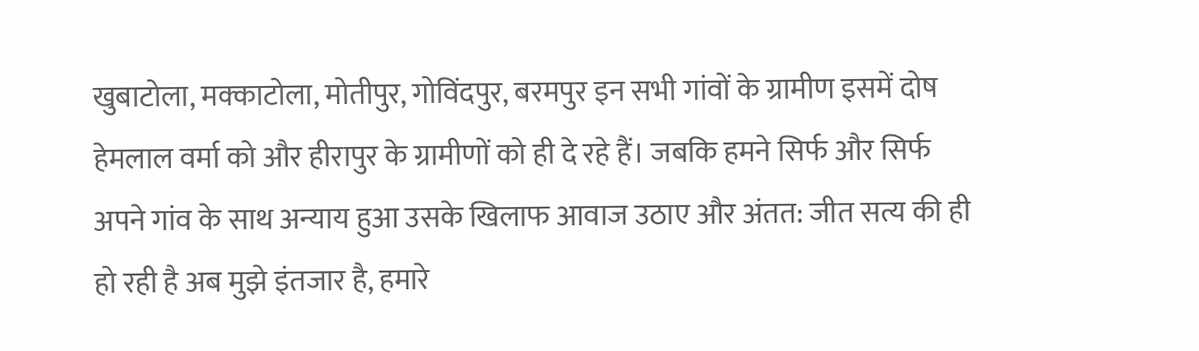खुबाटोला, मक्काटोला, मोतीपुर, गोविंदपुर, बरमपुर इन सभी गांवों के ग्रामीण इसमें दोष हेमलाल वर्मा को और हीरापुर के ग्रामीणों को ही दे रहे हैं। जबकि हमने सिर्फ और सिर्फ अपने गांव के साथ अन्याय हुआ उसके खिलाफ आवाज उठाए और अंतत: जीत सत्य की ही हो रही है अब मुझे इंतजार है, हमारे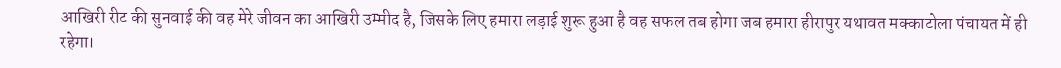आखिरी रीट की सुनवाई की वह मेरे जीवन का आखिरी उम्मीद है, जिसके लिए हमारा लड़ाई शुरू हुआ है वह सफल तब होगा जब हमारा हीरापुर यथावत मक्काटोला पंचायत में ही रहेगा।